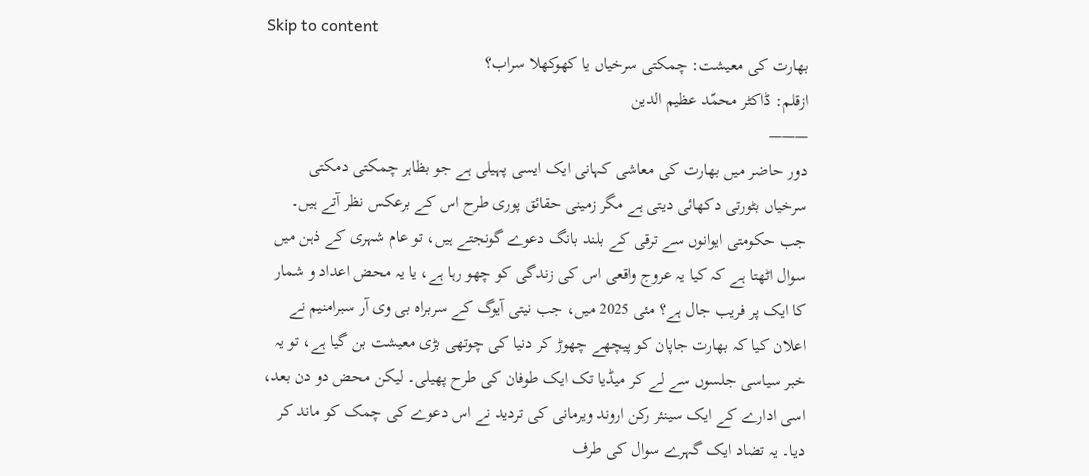Skip to content
بھارت کی معیشت: چمکتی سرخیاں یا کھوکھلا سراب؟
ازقلم: ڈاکٹر محمّد عظیم الدین
———
دور حاضر میں بھارت کی معاشی کہانی ایک ایسی پہیلی ہے جو بظاہر چمکتی دمکتی سرخیاں بٹورتی دکھائی دیتی ہے مگر زمینی حقائق پوری طرح اس کے برعکس نظر آتے ہیں۔ جب حکومتی ایوانوں سے ترقی کے بلند بانگ دعوے گونجتے ہیں، تو عام شہری کے ذہن میں سوال اٹھتا ہے کہ کیا یہ عروج واقعی اس کی زندگی کو چھو رہا ہے، یا یہ محض اعداد و شمار کا ایک پر فریب جال ہے؟ مئی 2025 میں، جب نیتی آیوگ کے سربراہ بی وی آر سبرامنیم نے اعلان کیا کہ بھارت جاپان کو پیچھے چھوڑ کر دنیا کی چوتھی بڑی معیشت بن گیا ہے، تو یہ خبر سیاسی جلسوں سے لے کر میڈیا تک ایک طوفان کی طرح پھیلی۔ لیکن محض دو دن بعد، اسی ادارے کے ایک سینئر رکن اروند ویرمانی کی تردید نے اس دعوے کی چمک کو ماند کر دیا۔ یہ تضاد ایک گہرے سوال کی طرف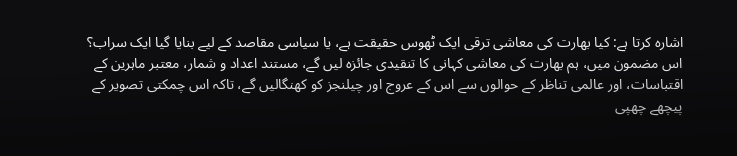اشارہ کرتا ہے: کیا بھارت کی معاشی ترقی ایک ٹھوس حقیقت ہے، یا سیاسی مقاصد کے لیے بنایا گیا ایک سراب؟ اس مضمون میں، ہم بھارت کی معاشی کہانی کا تنقیدی جائزہ لیں گے، مستند اعداد و شمار، معتبر ماہرین کے اقتباسات، اور عالمی تناظر کے حوالوں سے اس کے عروج اور چیلنجز کو کھنگالیں گے، تاکہ اس چمکتی تصویر کے پیچھے چھپی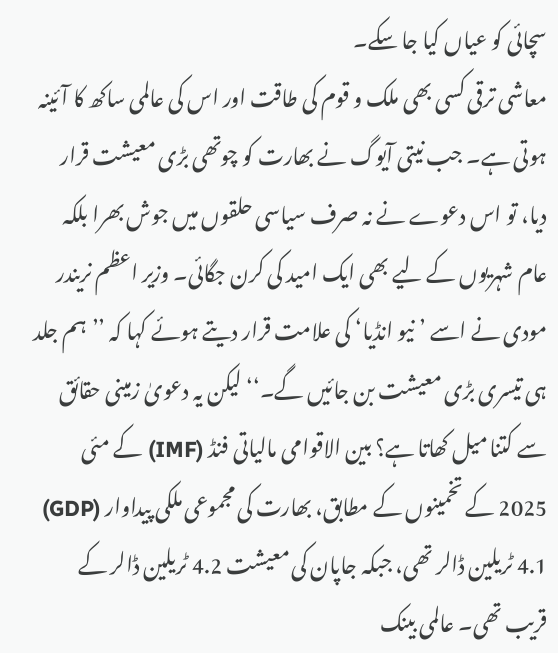سچائی کو عیاں کیا جا سکے۔
معاشی ترقی کسی بھی ملک و قوم کی طاقت اور اس کی عالمی ساکھ کا آئینہ ہوتی ہے۔ جب نیتی آیوگ نے بھارت کو چوتھی بڑی معیشت قرار دیا، تو اس دعوے نے نہ صرف سیاسی حلقوں میں جوش بھرا بلکہ عام شہریوں کے لیے بھی ایک امید کی کرن جگائی۔ وزیر اعظم نریندر مودی نے اسے ’نیو انڈیا‘ کی علامت قرار دیتے ہوئے کہا کہ ’’ہم جلد ہی تیسری بڑی معیشت بن جائیں گے۔‘‘ لیکن یہ دعویٰ زمینی حقائق سے کتنا میل کھاتا ہے؟ بین الاقوامی مالیاتی فنڈ (IMF) کے مئی 2025 کے تخمینوں کے مطابق، بھارت کی مجموعی ملکی پیداوار (GDP) 4.1 ٹریلین ڈالر تھی، جبکہ جاپان کی معیشت 4.2 ٹریلین ڈالر کے قریب تھی۔ عالمی بینک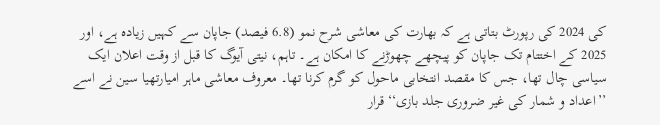کی 2024 کی رپورٹ بتاتی ہے کہ بھارت کی معاشی شرح نمو (6.8 فیصد) جاپان سے کہیں زیادہ ہے، اور 2025 کے اختتام تک جاپان کو پیچھے چھوڑنے کا امکان ہے۔ تاہم، نیتی آیوگ کا قبل از وقت اعلان ایک سیاسی چال تھا، جس کا مقصد انتخابی ماحول کو گرم کرنا تھا۔ معروف معاشی ماہر امیارتھیا سین نے اسے ’’اعداد و شمار کی غیر ضروری جلد بازی‘‘ قرار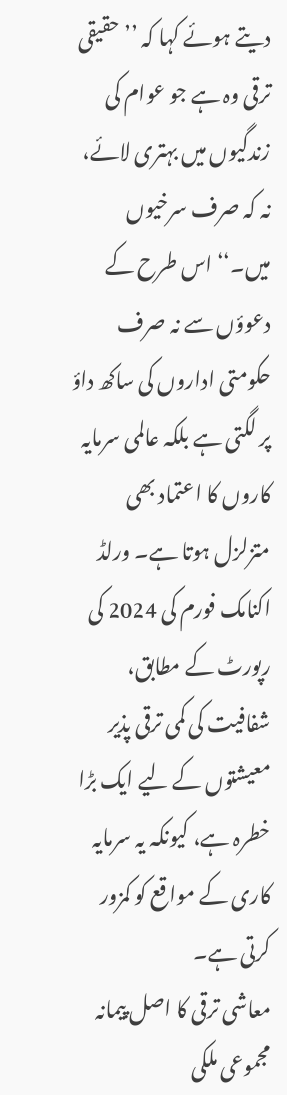دیتے ہوئے کہا کہ ’’حقیقی ترقی وہ ہے جو عوام کی زندگیوں میں بہتری لائے، نہ کہ صرف سرخیوں میں۔‘‘ اس طرح کے دعوؤں سے نہ صرف حکومتی اداروں کی ساکھ داؤ پر لگتی ہے بلکہ عالمی سرمایہ کاروں کا اعتماد بھی متزلزل ہوتا ہے۔ ورلڈ اکنامک فورم کی 2024 کی رپورٹ کے مطابق، شفافیت کی کمی ترقی پذیر معیشتوں کے لیے ایک بڑا خطرہ ہے، کیونکہ یہ سرمایہ کاری کے مواقع کو کمزور کرتی ہے۔
معاشی ترقی کا اصل پیمانہ مجموعی ملکی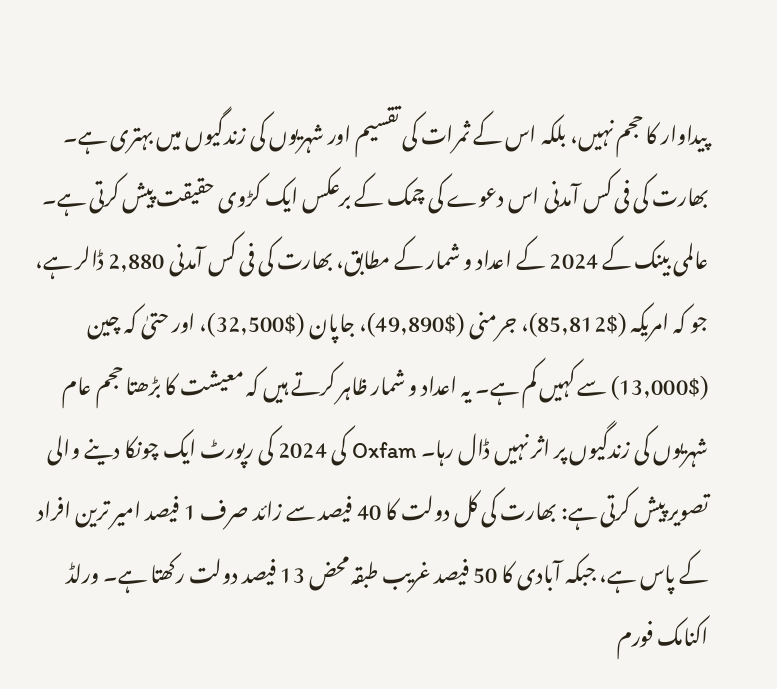پیداوار کا حجم نہیں، بلکہ اس کے ثمرات کی تقسیم اور شہریوں کی زندگیوں میں بہتری ہے۔ بھارت کی فی کس آمدنی اس دعوے کی چمک کے برعکس ایک کڑوی حقیقت پیش کرتی ہے۔ عالمی بینک کے 2024 کے اعداد و شمار کے مطابق، بھارت کی فی کس آمدنی 2,880 ڈالر ہے، جو کہ امریکہ ($85,812)، جرمنی ($49,890)، جاپان ($32,500)، اور حتیٰ کہ چین ($13,000) سے کہیں کم ہے۔ یہ اعداد و شمار ظاہر کرتے ہیں کہ معیشت کا بڑھتا حجم عام شہریوں کی زندگیوں پر اثر نہیں ڈال رہا۔ Oxfam کی 2024 کی رپورٹ ایک چونکا دینے والی تصویر پیش کرتی ہے: بھارت کی کل دولت کا 40 فیصد سے زائد صرف 1 فیصد امیر ترین افراد کے پاس ہے، جبکہ آبادی کا 50 فیصد غریب طبقہ محض 13 فیصد دولت رکھتا ہے۔ ورلڈ اکنامک فورم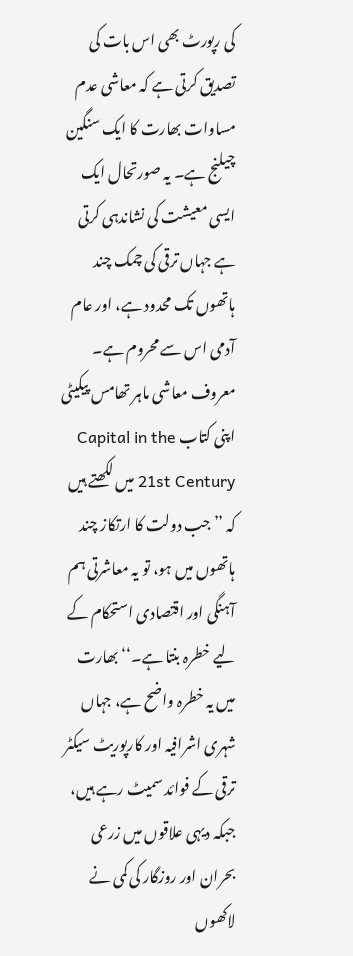کی رپورٹ بھی اس بات کی تصدیق کرتی ہے کہ معاشی عدم مساوات بھارت کا ایک سنگین چیلنج ہے۔ یہ صورتحال ایک ایسی معیشت کی نشاندہی کرتی ہے جہاں ترقی کی چمک چند ہاتھوں تک محدود ہے، اور عام آدمی اس سے محروم ہے۔ معروف معاشی ماہر تھامس پیکیٹی اپنی کتاب Capital in the 21st Century میں لکھتے ہیں کہ ’’جب دولت کا ارتکاز چند ہاتھوں میں ہو، تو یہ معاشرتی ہم آہنگی اور اقتصادی استحکام کے لیے خطرہ بنتا ہے۔‘‘ بھارت میں یہ خطرہ واضح ہے، جہاں شہری اشرافیہ اور کارپوریٹ سیکٹر ترقی کے فوائد سمیٹ رہے ہیں، جبکہ دیہی علاقوں میں زرعی بحران اور روزگار کی کمی نے لاکھوں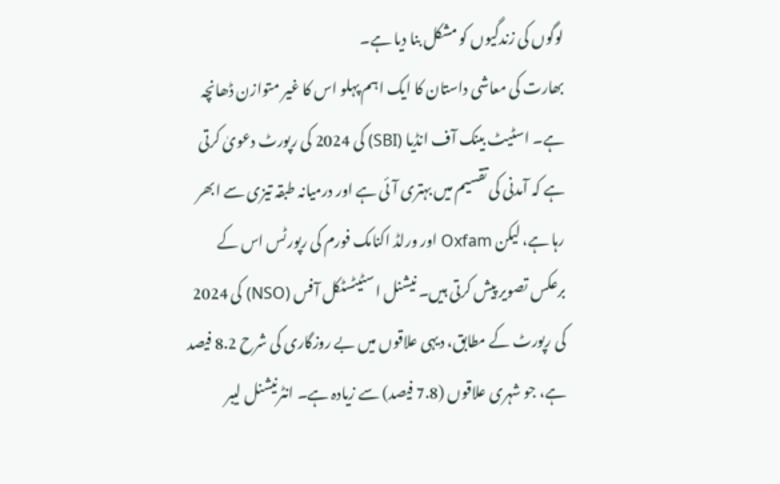لوگوں کی زندگیوں کو مشکل بنا دیا ہے۔
بھارت کی معاشی داستان کا ایک اہم پہلو اس کا غیر متوازن ڈھانچہ ہے۔ اسٹیٹ بینک آف انڈیا (SBI) کی 2024 کی رپورٹ دعویٰ کرتی ہے کہ آمدنی کی تقسیم میں بہتری آئی ہے اور درمیانہ طبقہ تیزی سے ابھر رہا ہے، لیکن Oxfam اور ورلڈ اکنامک فورم کی رپورٹس اس کے برعکس تصویر پیش کرتی ہیں۔ نیشنل اسٹیٹسٹکل آفس (NSO) کی 2024 کی رپورٹ کے مطابق، دیہی علاقوں میں بے روزگاری کی شرح 8.2 فیصد ہے، جو شہری علاقوں (7.8 فیصد) سے زیادہ ہے۔ انٹرنیشنل لیبر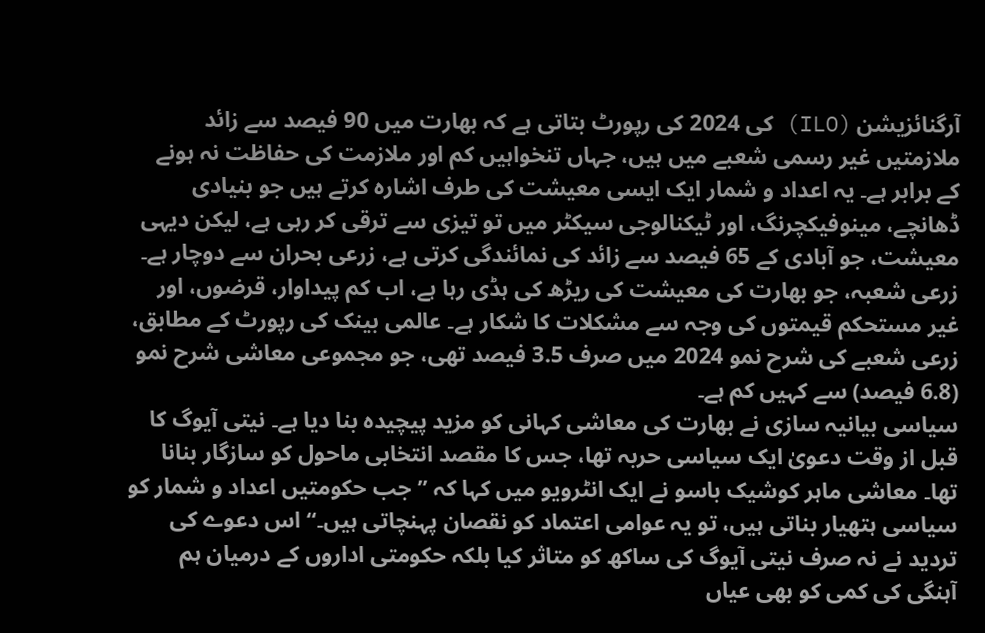آرگنائزیشن (ILO) کی 2024 کی رپورٹ بتاتی ہے کہ بھارت میں 90 فیصد سے زائد ملازمتیں غیر رسمی شعبے میں ہیں، جہاں تنخواہیں کم اور ملازمت کی حفاظت نہ ہونے کے برابر ہے۔ یہ اعداد و شمار ایک ایسی معیشت کی طرف اشارہ کرتے ہیں جو بنیادی ڈھانچے، مینوفیکچرنگ، اور ٹیکنالوجی سیکٹر میں تو تیزی سے ترقی کر رہی ہے، لیکن دیہی معیشت، جو آبادی کے 65 فیصد سے زائد کی نمائندگی کرتی ہے، زرعی بحران سے دوچار ہے۔ زرعی شعبہ، جو بھارت کی معیشت کی ریڑھ کی ہڈی رہا ہے، اب کم پیداوار، قرضوں، اور غیر مستحکم قیمتوں کی وجہ سے مشکلات کا شکار ہے۔ عالمی بینک کی رپورٹ کے مطابق، زرعی شعبے کی شرح نمو 2024 میں صرف 3.5 فیصد تھی، جو مجموعی معاشی شرح نمو (6.8 فیصد) سے کہیں کم ہے۔
سیاسی بیانیہ سازی نے بھارت کی معاشی کہانی کو مزید پیچیدہ بنا دیا ہے۔ نیتی آیوگ کا قبل از وقت دعویٰ ایک سیاسی حربہ تھا، جس کا مقصد انتخابی ماحول کو سازگار بنانا تھا۔ معاشی ماہر کوشیک باسو نے ایک انٹرویو میں کہا کہ ’’جب حکومتیں اعداد و شمار کو سیاسی ہتھیار بناتی ہیں، تو یہ عوامی اعتماد کو نقصان پہنچاتی ہیں۔‘‘ اس دعوے کی تردید نے نہ صرف نیتی آیوگ کی ساکھ کو متاثر کیا بلکہ حکومتی اداروں کے درمیان ہم آہنگی کی کمی کو بھی عیاں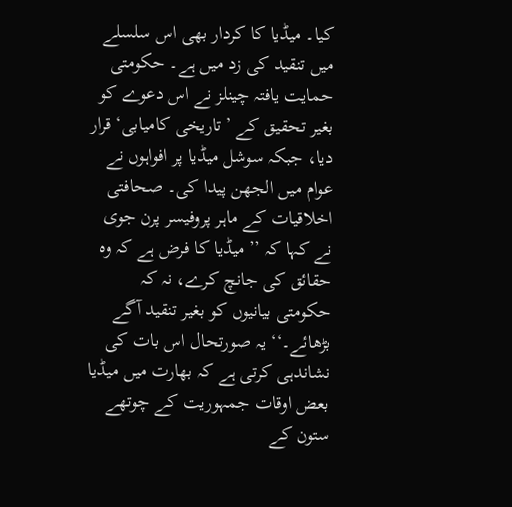کیا۔ میڈیا کا کردار بھی اس سلسلے میں تنقید کی زد میں ہے۔ حکومتی حمایت یافتہ چینلز نے اس دعوے کو بغیر تحقیق کے ’تاریخی کامیابی‘ قرار دیا، جبکہ سوشل میڈیا پر افواہوں نے عوام میں الجھن پیدا کی۔ صحافتی اخلاقیات کے ماہر پروفیسر پرن جوی نے کہا کہ ’’میڈیا کا فرض ہے کہ وہ حقائق کی جانچ کرے، نہ کہ حکومتی بیانیوں کو بغیر تنقید آگے بڑھائے۔‘‘ یہ صورتحال اس بات کی نشاندہی کرتی ہے کہ بھارت میں میڈیا بعض اوقات جمہوریت کے چوتھے ستون کے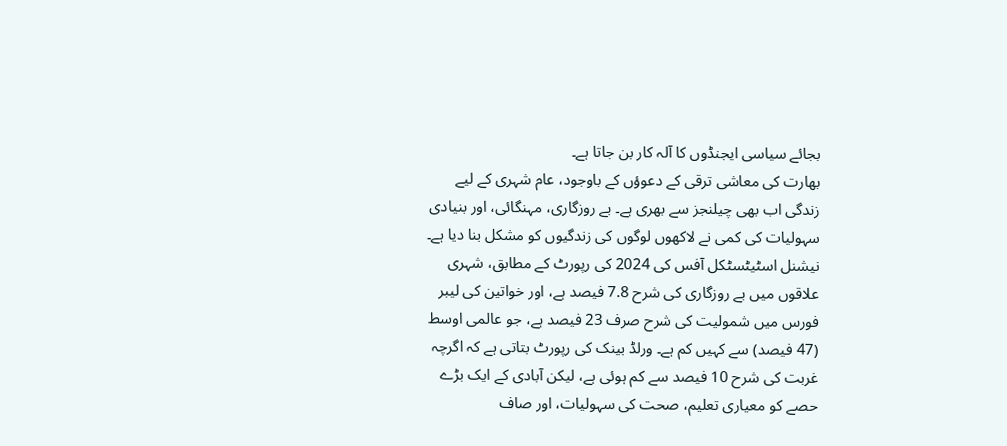بجائے سیاسی ایجنڈوں کا آلہ کار بن جاتا ہے۔
بھارت کی معاشی ترقی کے دعوؤں کے باوجود، عام شہری کے لیے زندگی اب بھی چیلنجز سے بھری ہے۔ بے روزگاری، مہنگائی، اور بنیادی سہولیات کی کمی نے لاکھوں لوگوں کی زندگیوں کو مشکل بنا دیا ہے۔ نیشنل اسٹیٹسٹکل آفس کی 2024 کی رپورٹ کے مطابق، شہری علاقوں میں بے روزگاری کی شرح 7.8 فیصد ہے، اور خواتین کی لیبر فورس میں شمولیت کی شرح صرف 23 فیصد ہے، جو عالمی اوسط (47 فیصد) سے کہیں کم ہے۔ ورلڈ بینک کی رپورٹ بتاتی ہے کہ اگرچہ غربت کی شرح 10 فیصد سے کم ہوئی ہے، لیکن آبادی کے ایک بڑے حصے کو معیاری تعلیم، صحت کی سہولیات، اور صاف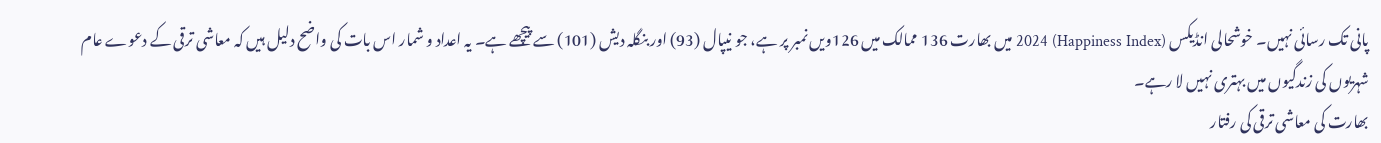پانی تک رسائی نہیں۔ خوشحالی انڈیکس (Happiness Index) 2024 میں بھارت 136 ممالک میں 126ویں نمبر پر ہے، جو نیپال (93) اور بنگلہ دیش (101) سے پیچھے ہے۔ یہ اعداد و شمار اس بات کی واضح دلیل ہیں کہ معاشی ترقی کے دعوے عام شہریوں کی زندگیوں میں بہتری نہیں لا رہے۔
بھارت کی معاشی ترقی کی رفتار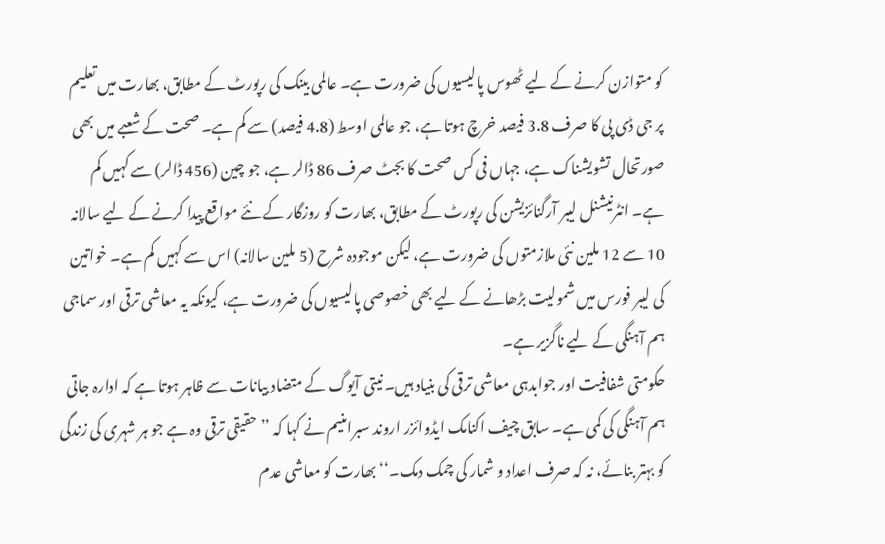کو متوازن کرنے کے لیے ٹھوس پالیسیوں کی ضرورت ہے۔ عالمی بینک کی رپورٹ کے مطابق، بھارت میں تعلیم پر جی ڈی پی کا صرف 3.8 فیصد خرچ ہوتا ہے، جو عالمی اوسط (4.8 فیصد) سے کم ہے۔ صحت کے شعبے میں بھی صورتحال تشویشناک ہے، جہاں فی کس صحت کا بجٹ صرف 86 ڈالر ہے، جو چین (456 ڈالر) سے کہیں کم ہے۔ انٹرنیشنل لیبر آرگنائزیشن کی رپورٹ کے مطابق، بھارت کو روزگار کے نئے مواقع پیدا کرنے کے لیے سالانہ 10 سے 12 ملین نئی ملازمتوں کی ضرورت ہے، لیکن موجودہ شرح (5 ملین سالانہ) اس سے کہیں کم ہے۔ خواتین کی لیبر فورس میں شمولیت بڑھانے کے لیے بھی خصوصی پالیسیوں کی ضرورت ہے، کیونکہ یہ معاشی ترقی اور سماجی ہم آہنگی کے لیے ناگزیر ہے۔
حکومتی شفافیت اور جوابدہی معاشی ترقی کی بنیاد ہیں۔ نیتی آیوگ کے متضاد بیانات سے ظاہر ہوتا ہے کہ ادارہ جاتی ہم آہنگی کی کمی ہے۔ سابق چیف اکنامک ایڈوائزر اروند سبرامنیم نے کہا کہ ’’حقیقی ترقی وہ ہے جو ہر شہری کی زندگی کو بہتر بنائے، نہ کہ صرف اعداد و شمار کی چمک دمک۔‘‘ بھارت کو معاشی عدم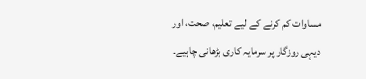مساوات کم کرنے کے لیے تعلیم، صحت، اور دیہی روزگار پر سرمایہ کاری بڑھانی چاہیے۔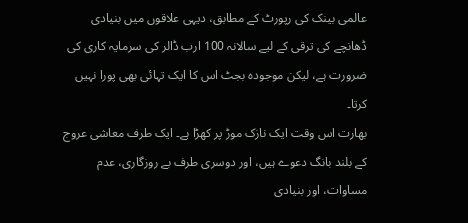عالمی بینک کی رپورٹ کے مطابق، دیہی علاقوں میں بنیادی ڈھانچے کی ترقی کے لیے سالانہ 100 ارب ڈالر کی سرمایہ کاری کی ضرورت ہے، لیکن موجودہ بجٹ اس کا ایک تہائی بھی پورا نہیں کرتا۔
بھارت اس وقت ایک نازک موڑ پر کھڑا ہے۔ ایک طرف معاشی عروج کے بلند بانگ دعوے ہیں، اور دوسری طرف بے روزگاری، عدم مساوات، اور بنیادی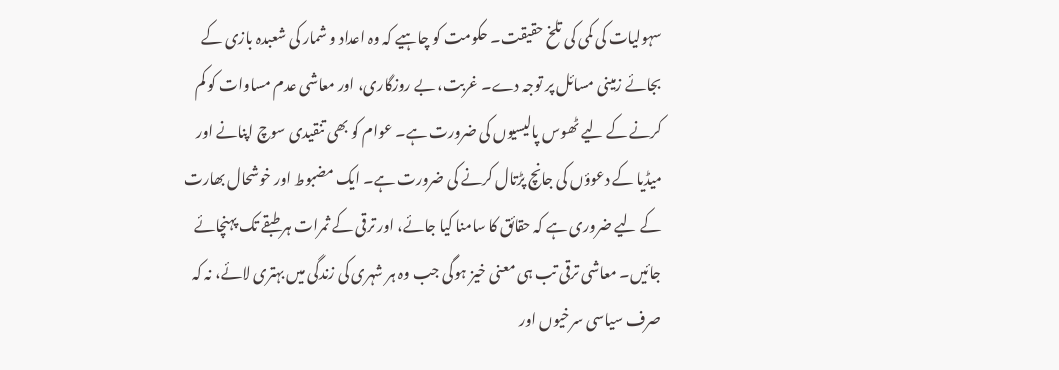سہولیات کی کمی کی تلخ حقیقت۔ حکومت کو چاہیے کہ وہ اعداد و شمار کی شعبدہ بازی کے بجائے زمینی مسائل پر توجہ دے۔ غربت، بے روزگاری، اور معاشی عدم مساوات کو کم کرنے کے لیے ٹھوس پالیسیوں کی ضرورت ہے۔ عوام کو بھی تنقیدی سوچ اپنانے اور میڈیا کے دعوؤں کی جانچ پڑتال کرنے کی ضرورت ہے۔ ایک مضبوط اور خوشحال بھارت کے لیے ضروری ہے کہ حقائق کا سامنا کیا جائے، اور ترقی کے ثمرات ہر طبقے تک پہنچائے جائیں۔ معاشی ترقی تب ہی معنی خیز ہوگی جب وہ ہر شہری کی زندگی میں بہتری لائے، نہ کہ صرف سیاسی سرخیوں اور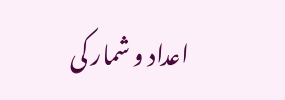اعداد و شمار کی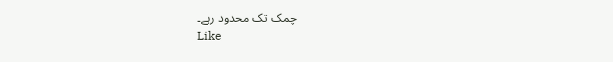چمک تک محدود رہے۔
Like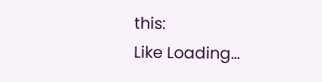this:
Like Loading...